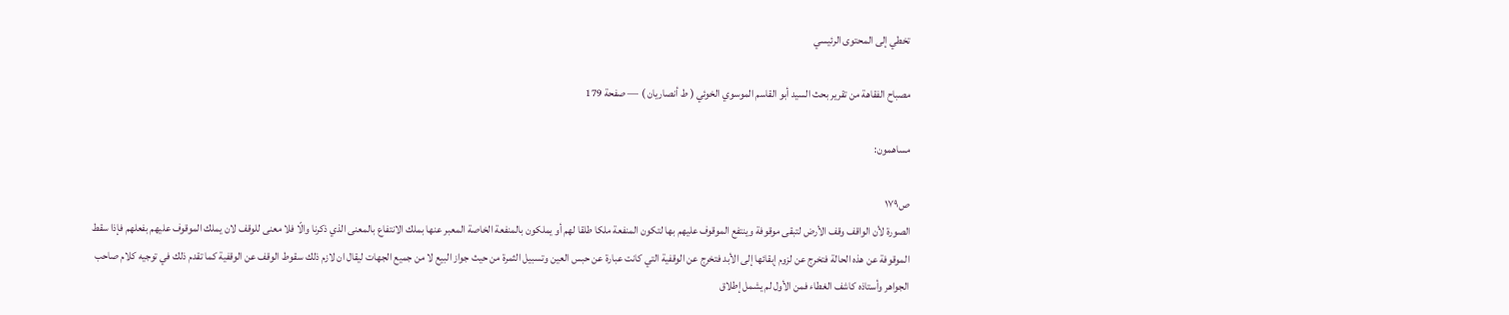تخطي إلى المحتوى الرئيسي

مصباح الفقاهة من تقرير بحث السيد أبو القاسم الموسوي الخوئي ( ط أنصاريان ) — صفحة 179

مساهمون:

ص١٧٩
الصورة لأن الواقف وقف الأرض لتبقى موقوفة وينتفع الموقوف عليهم بها لتكون المنفعة ملكا طلقا لهم أو يملكون بالمنفعة الخاصة المعبر عنها بملك الانتفاع بالمعنى الذي ذكرنا والّا فلا معنى للوقف لان يملك الموقوف عليهم بفعلهم فإذا سقط الموقوفة عن هذه الحالة فتخرج عن لزوم إبقائها إلى الأبد فتخرج عن الوقفية التي كانت عبارة عن حبس العين وتسبيل الثمرة من حيث جواز البيع لا من جميع الجهات ليقال ان لازم ذلك سقوط الوقف عن الوقفية كما تقدم ذلك في توجيه كلام صاحب الجواهر وأستاذه كاشف الغطاء فمن الأول لم يشمل إطلاق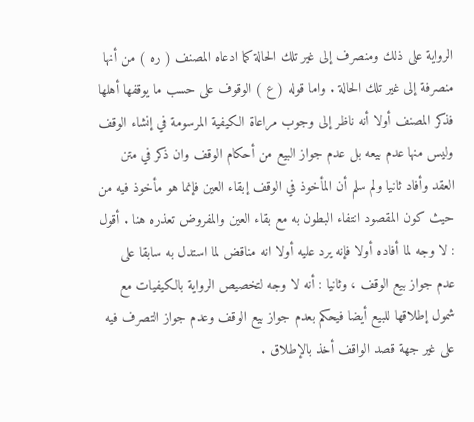الرواية على ذلك ومنصرف إلى غير تلك الحالة كما ادعاه المصنف ( ره ) من أنها منصرفة إلى غير تلك الحالة . واما قوله ( ع ) الوقوف على حسب ما يوقفها أهلها فذكر المصنف أولا أنه ناظر إلى وجوب مراعاة الكيفية المرسومة في إنشاء الوقف وليس منها عدم بيعه بل عدم جواز البيع من أحكام الوقف وان ذكر في متن العقد وأفاد ثانيا ولم سلم أن المأخوذ في الوقف إبقاء العين فإنما هو مأخوذ فيه من حيث كون المقصود انتفاء البطون به مع بقاء العين والمفروض تعذره هنا . أقول : لا وجه لما أفاده أولا فإنه يرد عليه أولا انه مناقض لما استدل به سابقا على عدم جواز بيع الوقف ، وثانيا : أنه لا وجه لتخصيص الرواية بالكيفيات مع شمول إطلاقها للبيع أيضا فيحكم بعدم جواز بيع الوقف وعدم جواز التصرف فيه على غير جهة قصد الواقف أخذ بالإطلاق .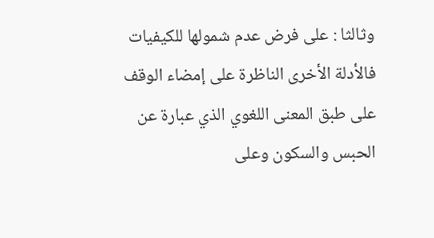وثالثا : على فرض عدم شمولها للكيفيات فالأدلة الأخرى الناظرة على إمضاء الوقف على طبق المعنى اللغوي الذي عبارة عن الحبس والسكون وعلى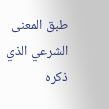طبق المعنى الشرعي الذي ذكره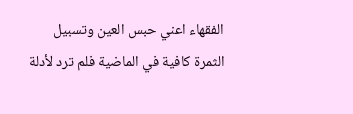الفقهاء اعني حبس العين وتسبيل الثمرة كافية في الماضية فلم ترد لأدلة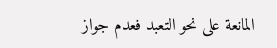المانعة على نحو التعبد فعدم جواز